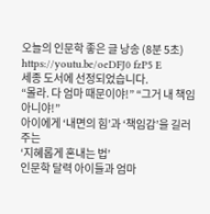오늘의 인문학 좋은 글 낭송 (8분 5초)
https://youtu.be/oeDFJ0 fzP5 E
세종 도서에 선정되었습니다.
“몰라. 다 엄마 때문이야!” “그거 내 책임 아니야!”
아이에게 ‘내면의 힘’과 ‘책임감’을 길러주는
‘지혜롭게 혼내는 법’
인문학 달력 아이들과 엄마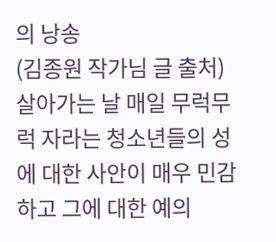의 낭송
(김종원 작가님 글 출처)
살아가는 날 매일 무럭무럭 자라는 청소년들의 성에 대한 사안이 매우 민감하고 그에 대한 예의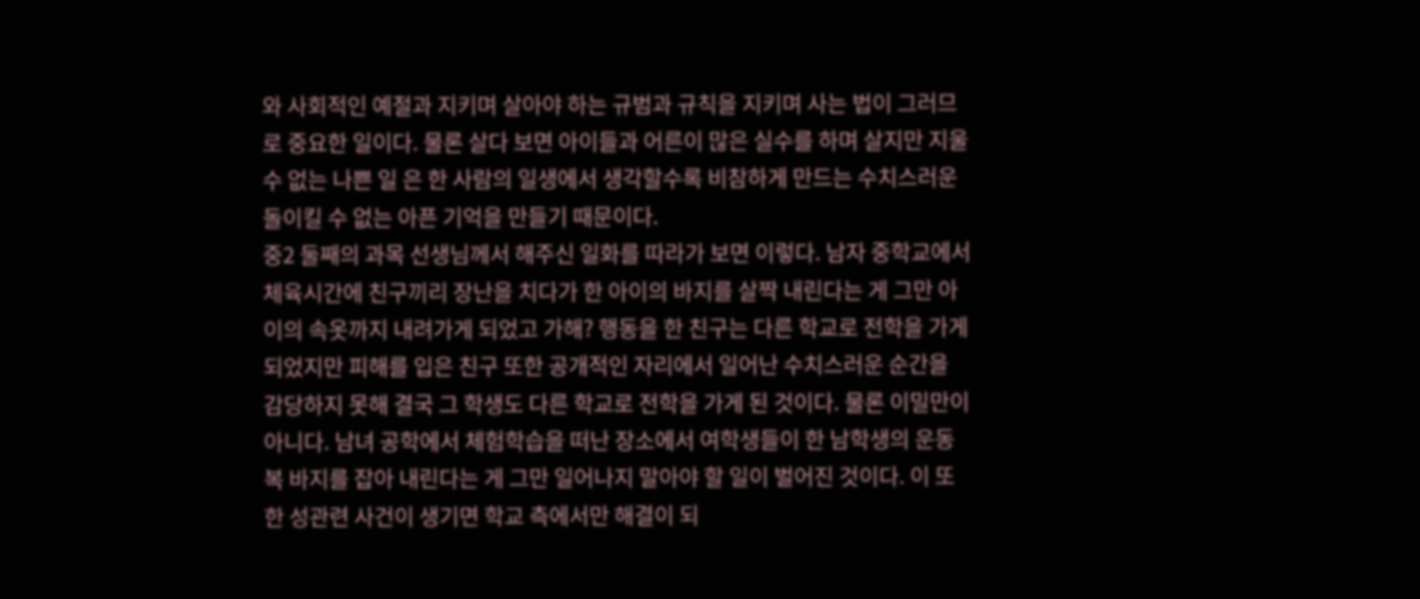와 사회적인 예절과 지키며 살아야 하는 규범과 규칙을 지키며 사는 법이 그러므로 중요한 일이다. 물론 살다 보면 아이들과 어른이 많은 실수를 하며 살지만 지울 수 없는 나쁜 일 은 한 사람의 일생에서 생각할수록 비참하게 만드는 수치스러운 돌이킬 수 없는 아픈 기억을 만들기 때문이다.
중2 둘째의 과목 선생님께서 해주신 일화를 따라가 보면 이렇다. 남자 중학교에서 체육시간에 친구끼리 장난을 치다가 한 아이의 바지를 살짝 내린다는 게 그만 아이의 속옷까지 내려가게 되었고 가해? 행동을 한 친구는 다른 학교로 전학을 가게 되었지만 피해를 입은 친구 또한 공개적인 자리에서 일어난 수치스러운 순간을 감당하지 못해 결국 그 학생도 다른 학교로 전학을 가게 된 것이다. 물론 이밀만이 아니다. 남녀 공학에서 체험학습을 떠난 장소에서 여학생들이 한 남학생의 운동복 바지를 잡아 내린다는 게 그만 일어나지 말아야 할 일이 벌어진 것이다. 이 또한 성관련 사건이 생기면 학교 측에서만 해결이 되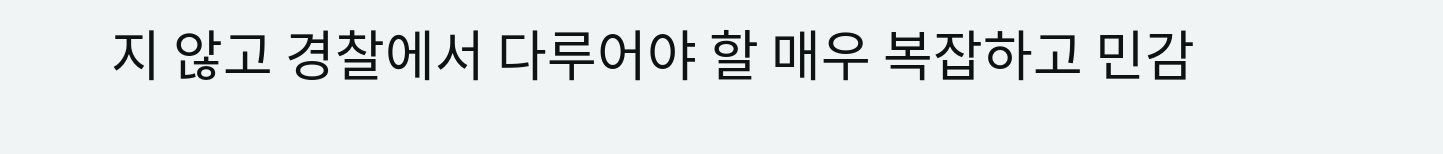지 않고 경찰에서 다루어야 할 매우 복잡하고 민감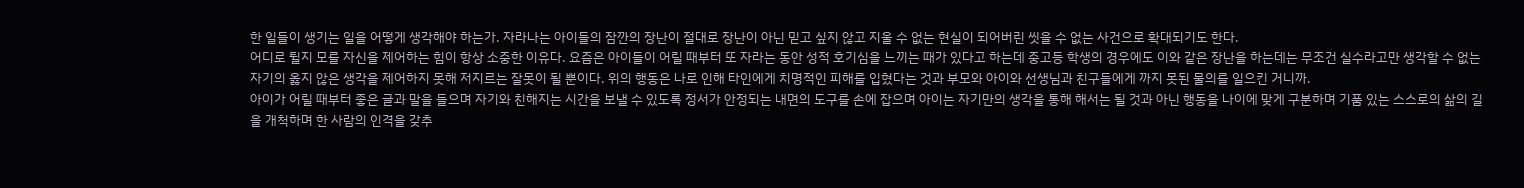한 일들이 생기는 일을 어떻게 생각해야 하는가. 자라나는 아이들의 잠깐의 장난이 절대로 장난이 아닌 믿고 싶지 않고 지울 수 없는 현실이 되어버린 씻을 수 없는 사건으로 확대되기도 한다.
어디로 튈지 모를 자신을 제어하는 힘이 항상 소중한 이유다. 요즘은 아이들이 어릴 때부터 또 자라는 동안 성적 호기심을 느끼는 때가 있다고 하는데 중고등 학생의 경우에도 이와 같은 장난을 하는데는 무조건 실수라고만 생각할 수 없는 자기의 옳지 않은 생각을 제어하지 못해 저지르는 잘못이 될 뿐이다. 위의 행동은 나로 인해 타인에게 치명적인 피해를 입혔다는 것과 부모와 아이와 선생님과 친구들에게 까지 못된 물의를 일으킨 거니까.
아이가 어릴 때부터 좋은 글과 말을 들으며 자기와 친해지는 시간을 보낼 수 있도록 정서가 안정되는 내면의 도구를 손에 잡으며 아이는 자기만의 생각을 통해 해서는 될 것과 아닌 행동을 나이에 맞게 구분하며 기품 있는 스스로의 삶의 길을 개척하며 한 사람의 인격을 갖추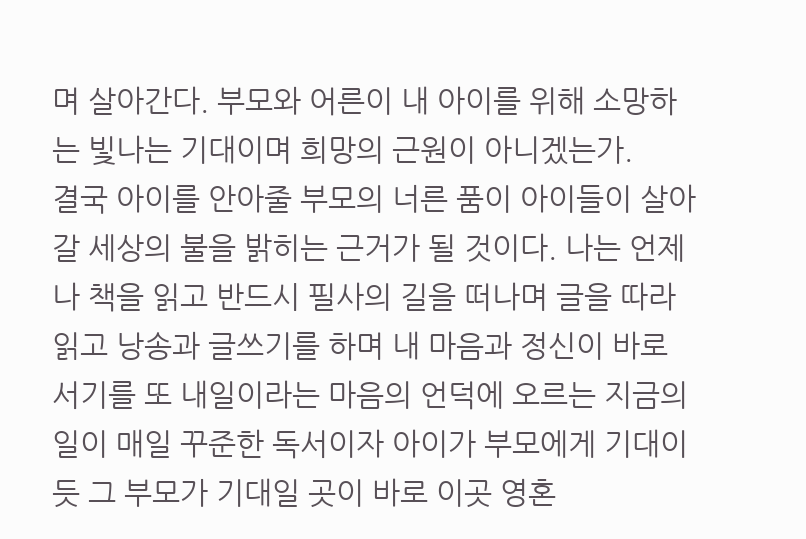며 살아간다. 부모와 어른이 내 아이를 위해 소망하는 빛나는 기대이며 희망의 근원이 아니겠는가.
결국 아이를 안아줄 부모의 너른 품이 아이들이 살아갈 세상의 불을 밝히는 근거가 될 것이다. 나는 언제나 책을 읽고 반드시 필사의 길을 떠나며 글을 따라 읽고 낭송과 글쓰기를 하며 내 마음과 정신이 바로 서기를 또 내일이라는 마음의 언덕에 오르는 지금의 일이 매일 꾸준한 독서이자 아이가 부모에게 기대이듯 그 부모가 기대일 곳이 바로 이곳 영혼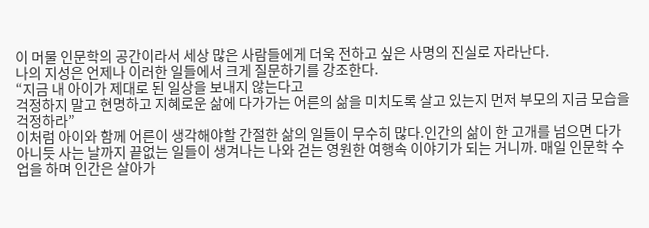이 머물 인문학의 공간이라서 세상 많은 사람들에게 더욱 전하고 싶은 사명의 진실로 자라난다.
나의 지성은 언제나 이러한 일들에서 크게 질문하기를 강조한다.
“지금 내 아이가 제대로 된 일상을 보내지 않는다고
걱정하지 말고 현명하고 지혜로운 삶에 다가가는 어른의 삶을 미치도록 살고 있는지 먼저 부모의 지금 모습을 걱정하라”
이처럼 아이와 함께 어른이 생각해야할 간절한 삶의 일들이 무수히 많다.인간의 삶이 한 고개를 넘으면 다가 아니듯 사는 날까지 끝없는 일들이 생겨나는 나와 걷는 영원한 여행속 이야기가 되는 거니까. 매일 인문학 수업을 하며 인간은 살아가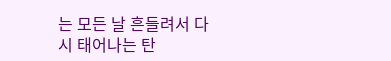는 모든 날 흔들려서 다시 태어나는 탄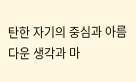탄한 자기의 중심과 아름다운 생각과 마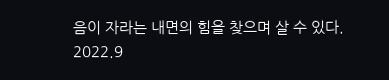음이 자라는 내면의 힘을 찾으며 살 수 있다.
2022.9